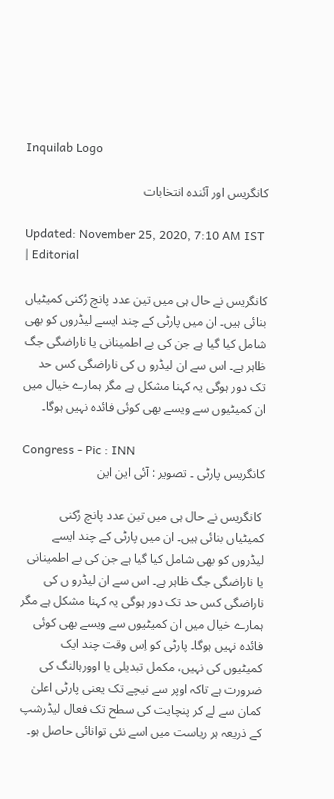Inquilab Logo

کانگریس اور آئندہ انتخابات

Updated: November 25, 2020, 7:10 AM IST | Editorial

کانگریس نے حال ہی میں تین عدد پانچ رُکنی کمیٹیاں بنائی ہیں۔ ان میں پارٹی کے چند ایسے لیڈروں کو بھی شامل کیا گیا ہے جن کی بے اطمینانی یا ناراضگی جگ ظاہر ہے۔ اس سے ان لیڈرو ں کی ناراضگی کس حد تک دور ہوگی یہ کہنا مشکل ہے مگر ہمارے خیال میں ان کمیٹیوں سے ویسے بھی کوئی فائدہ نہیں ہوگا۔

Congress - Pic : INN
کانگریس پارٹی ۔ تصویر : آئی این این

 کانگریس نے حال ہی میں تین عدد پانچ رُکنی کمیٹیاں بنائی ہیں۔ ان میں پارٹی کے چند ایسے لیڈروں کو بھی شامل کیا گیا ہے جن کی بے اطمینانی یا ناراضگی جگ ظاہر ہے۔ اس سے ان لیڈرو ں کی ناراضگی کس حد تک دور ہوگی یہ کہنا مشکل ہے مگر ہمارے خیال میں ان کمیٹیوں سے ویسے بھی کوئی فائدہ نہیں ہوگا۔ پارٹی کو اِس وقت چند ایک کمیٹیوں کی نہیں، مکمل تبدیلی یا اوورہالنگ کی ضرورت ہے تاکہ اوپر سے نیچے تک یعنی پارٹی اعلیٰ کمان سے لے کر پنچایت کی سطح تک فعال لیڈرشپ کے ذریعہ ہر ریاست میں اسے نئی توانائی حاصل ہو۔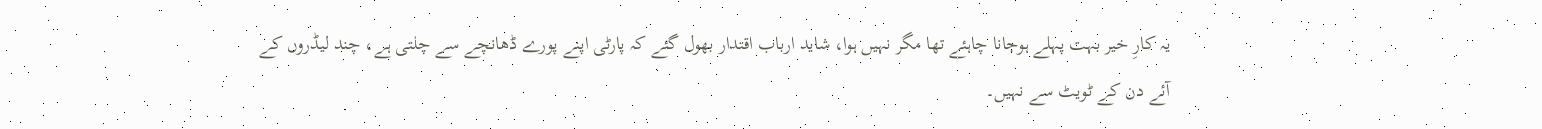یہ کارِ خیر بہت پہلے ہوجانا چاہئے تھا مگر نہیں ہوا، شاید ارباب اقتدار بھول گئے کہ پارٹی اپنے پورے ڈھانچے سے چلتی ہے، چند لیڈروں کے آئے دن کے ٹویٹ سے نہیں۔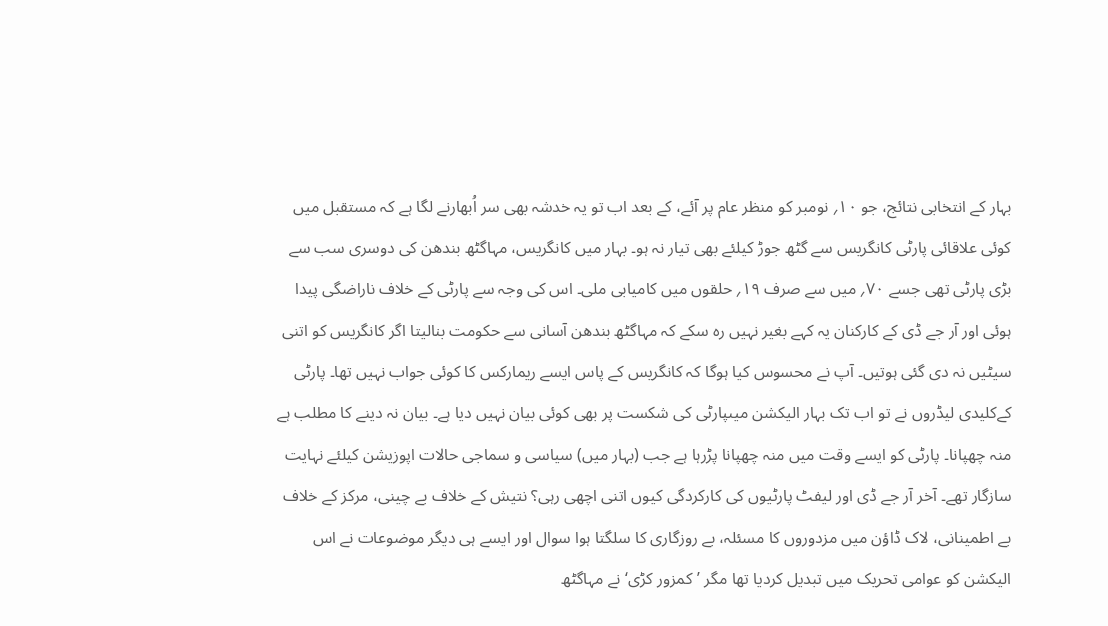بہار کے انتخابی نتائج، جو ۱۰؍ نومبر کو منظر عام پر آئے، کے بعد اب تو یہ خدشہ بھی سر اُبھارنے لگا ہے کہ مستقبل میں کوئی علاقائی پارٹی کانگریس سے گٹھ جوڑ کیلئے بھی تیار نہ ہو۔ بہار میں کانگریس، مہاگٹھ بندھن کی دوسری سب سے بڑی پارٹی تھی جسے ۷۰؍ میں سے صرف ۱۹؍ حلقوں میں کامیابی ملی۔ اس کی وجہ سے پارٹی کے خلاف ناراضگی پیدا ہوئی اور آر جے ڈی کے کارکنان یہ کہے بغیر نہیں رہ سکے کہ مہاگٹھ بندھن آسانی سے حکومت بنالیتا اگر کانگریس کو اتنی سیٹیں نہ دی گئی ہوتیں۔ آپ نے محسوس کیا ہوگا کہ کانگریس کے پاس ایسے ریمارکس کا کوئی جواب نہیں تھا۔ پارٹی کےکلیدی لیڈروں نے تو اب تک بہار الیکشن میںپارٹی کی شکست پر بھی کوئی بیان نہیں دیا ہے۔ بیان نہ دینے کا مطلب ہے منہ چھپانا۔ پارٹی کو ایسے وقت میں منہ چھپانا پڑرہا ہے جب (بہار میں) سیاسی و سماجی حالات اپوزیشن کیلئے نہایت سازگار تھے۔ آخر آر جے ڈی اور لیفٹ پارٹیوں کی کارکردگی کیوں اتنی اچھی رہی؟ نتیش کے خلاف بے چینی، مرکز کے خلاف بے اطمینانی، لاک ڈاؤن میں مزدوروں کا مسئلہ، بے روزگاری کا سلگتا ہوا سوال اور ایسے ہی دیگر موضوعات نے اس الیکشن کو عوامی تحریک میں تبدیل کردیا تھا مگر ’کمزور کڑی‘ نے مہاگٹھ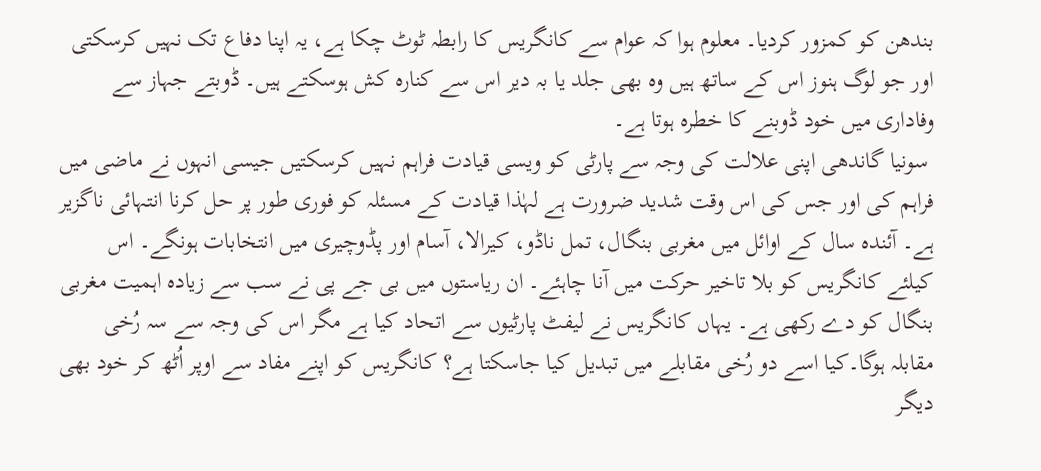بندھن کو کمزور کردیا۔ معلوم ہوا کہ عوام سے کانگریس کا رابطہ ٹوٹ چکا ہے، یہ اپنا دفاع تک نہیں کرسکتی اور جو لوگ ہنوز اس کے ساتھ ہیں وہ بھی جلد یا بہ دیر اس سے کنارہ کش ہوسکتے ہیں۔ ڈوبتے جہاز سے وفاداری میں خود ڈوبنے کا خطرہ ہوتا ہے۔
 سونیا گاندھی اپنی علالت کی وجہ سے پارٹی کو ویسی قیادت فراہم نہیں کرسکتیں جیسی انہوں نے ماضی میں فراہم کی اور جس کی اس وقت شدید ضرورت ہے لہٰذا قیادت کے مسئلہ کو فوری طور پر حل کرنا انتہائی ناگزیر ہے۔ آئندہ سال کے اوائل میں مغربی بنگال، تمل ناڈو، کیرالا، آسام اور پڈوچیری میں انتخابات ہونگے۔ اس کیلئے کانگریس کو بلا تاخیر حرکت میں آنا چاہئے۔ ان ریاستوں میں بی جے پی نے سب سے زیادہ اہمیت مغربی بنگال کو دے رکھی ہے۔ یہاں کانگریس نے لیفٹ پارٹیوں سے اتحاد کیا ہے مگر اس کی وجہ سے سہ رُخی مقابلہ ہوگا۔کیا اسے دو رُخی مقابلے میں تبدیل کیا جاسکتا ہے؟ کانگریس کو اپنے مفاد سے اوپر اُٹھ کر خود بھی دیگر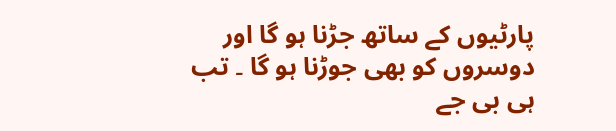پارٹیوں کے ساتھ جڑنا ہو گا اور دوسروں کو بھی جوڑنا ہو گا ۔ تب ہی بی جے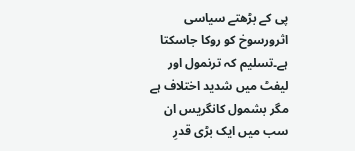پی کے بڑھتے سیاسی اثرورسوخ کو روکا جاسکتا ہے۔تسلیم کہ ترنمول اور لیفٹ میں شدید اختلاف ہے مگر بشمول کانگریس ان سب میں ایک بڑی قدرِ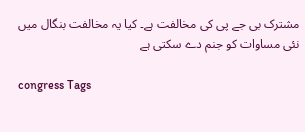مشترک بی جے پی کی مخالفت ہے۔ کیا یہ مخالفت بنگال میں نئی مساوات کو جنم دے سکتی ہے

congress Tags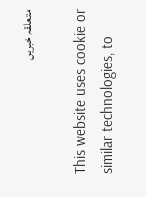متعلقہ خبریں

This website uses cookie or similar technologies, to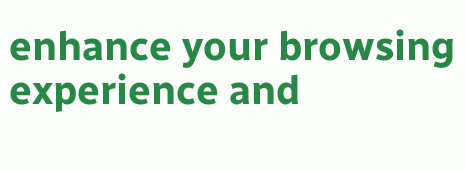enhance your browsing experience and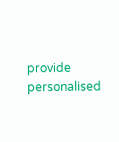provide personalised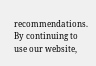recommendations. By continuing to use our website,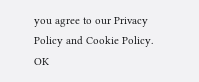you agree to our Privacy Policy and Cookie Policy. OK